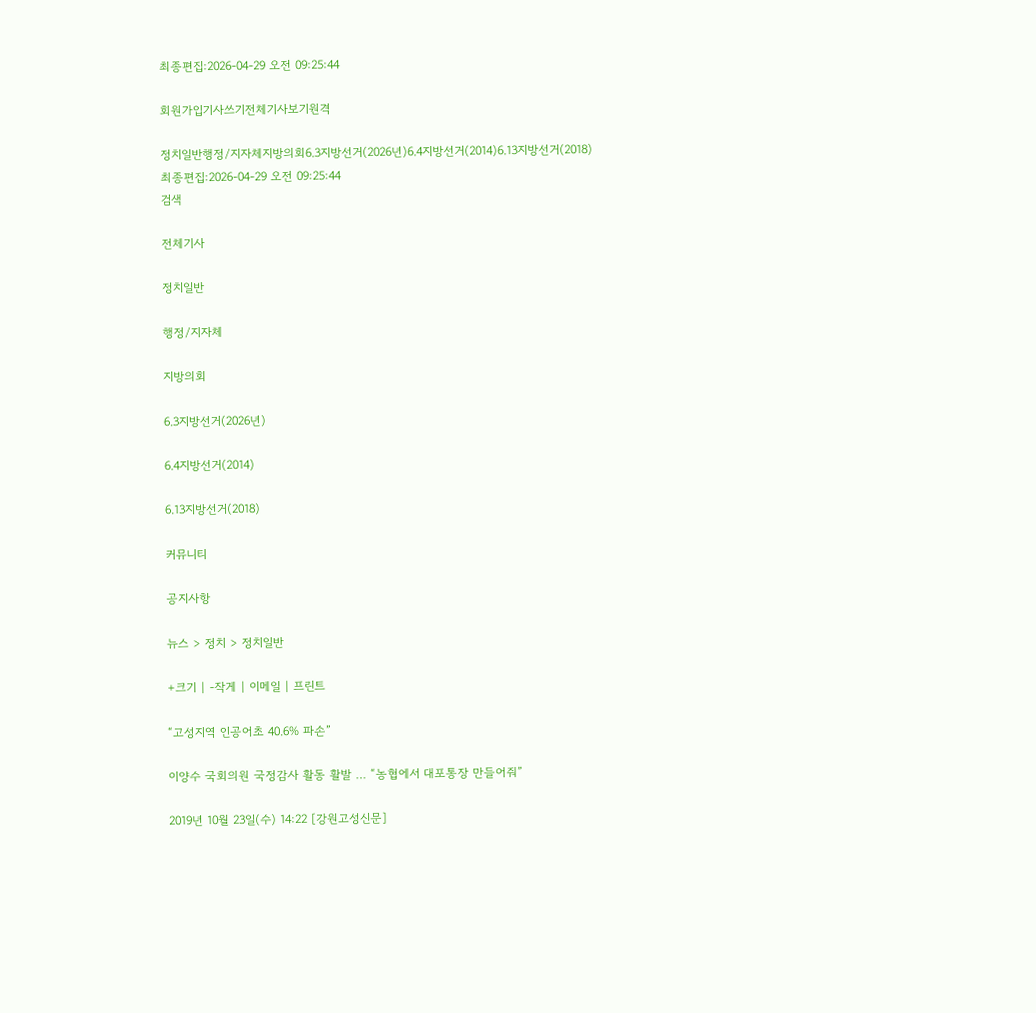최종편집:2026-04-29 오전 09:25:44

회원가입기사쓰기전체기사보기원격

정치일반행정/지자체지방의회6.3지방선거(2026년)6.4지방선거(2014)6.13지방선거(2018)
최종편집:2026-04-29 오전 09:25:44
검색

전체기사

정치일반

행정/지자체

지방의회

6.3지방선거(2026년)

6.4지방선거(2014)

6.13지방선거(2018)

커뮤니티

공지사항

뉴스 > 정치 > 정치일반

+크기 | -작게 | 이메일 | 프린트

“고성지역 인공어초 40.6% 파손”

이양수 국회의원 국정감사 활동 활발 … “농협에서 대포통장 만들어줘”

2019년 10월 23일(수) 14:22 [강원고성신문]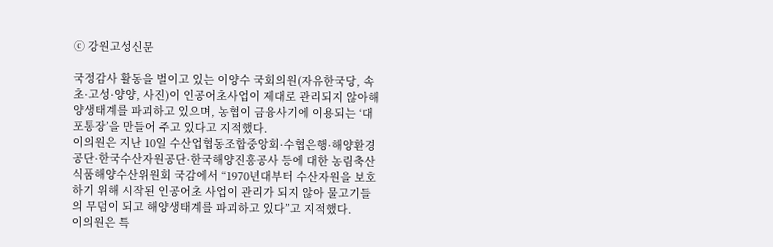ⓒ 강원고성신문

국정감사 활동을 벌이고 있는 이양수 국회의원(자유한국당, 속초·고성·양양, 사진)이 인공어초사업이 제대로 관리되지 않아해양생태계를 파괴하고 있으며, 농협이 금융사기에 이용되는 ‘대포통장’을 만들어 주고 있다고 지적했다.
이의원은 지난 10일 수산업협동조합중앙회·수협은행·해양환경공단·한국수산자원공단·한국해양진흥공사 등에 대한 농림축산식품해양수산위원회 국감에서 “1970년대부터 수산자원을 보호하기 위해 시작된 인공어초 사업이 관리가 되지 않아 물고기들의 무덤이 되고 해양생태계를 파괴하고 있다”고 지적했다.
이의원은 특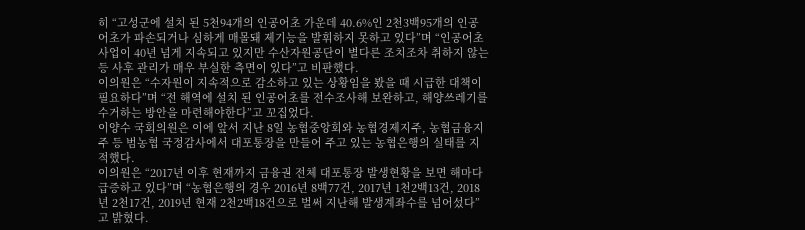히 “고성군에 설치 된 5천94개의 인공어초 가운데 40.6%인 2천3백95개의 인공어초가 파손되거나 심하게 매몰돼 제기능을 발휘하지 못하고 있다”며 “인공어초 사업이 40년 넘게 지속되고 있지만 수산자원공단이 별다른 조치조차 취하지 않는 등 사후 관리가 매우 부실한 측면이 있다”고 비판했다.
이의원은 “수자원이 지속적으로 감소하고 있는 상황임을 봤을 때 시급한 대책이 필요하다”며 “전 해역에 설치 된 인공어초를 전수조사해 보완하고, 해양쓰레기를 수거하는 방안을 마련해야한다”고 꼬집었다.
이양수 국회의원은 이에 앞서 지난 8일 농협중앙회와 농협경제지주, 농협금융지주 등 범농협 국정감사에서 대포통장을 만들어 주고 있는 농협은행의 실태를 지적했다.
이의원은 “2017년 이후 현재까지 금융권 전체 대포통장 발생현황을 보면 해마다 급증하고 있다”며 “농협은행의 경우 2016년 8백77건, 2017년 1천2백13건, 2018년 2천17건, 2019년 현재 2천2백18건으로 벌써 지난해 발생계좌수를 넘어섰다”고 밝혔다.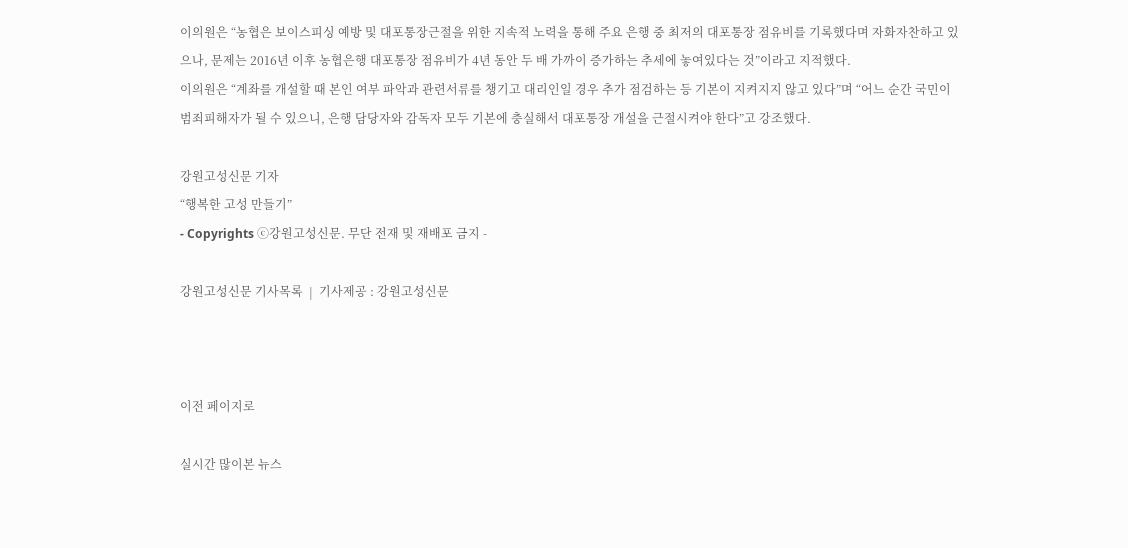이의원은 “농협은 보이스피싱 예방 및 대포통장근절을 위한 지속적 노력을 통해 주요 은행 중 최저의 대포통장 점유비를 기록했다며 자화자찬하고 있으나, 문제는 2016년 이후 농협은행 대포통장 점유비가 4년 동안 두 배 가까이 증가하는 추세에 놓여있다는 것”이라고 지적했다.
이의원은 “계좌를 개설할 때 본인 여부 파악과 관련서류를 챙기고 대리인일 경우 추가 점검하는 등 기본이 지켜지지 않고 있다”며 “어느 순간 국민이 범죄피해자가 될 수 있으니, 은행 담당자와 감독자 모두 기본에 충실해서 대포통장 개설을 근절시켜야 한다”고 강조했다.

강원고성신문 기자
“행복한 고성 만들기”
- Copyrights ⓒ강원고성신문. 무단 전재 및 재배포 금지 -

강원고성신문 기사목록  |  기사제공 : 강원고성신문



이전 페이지로

실시간 많이본 뉴스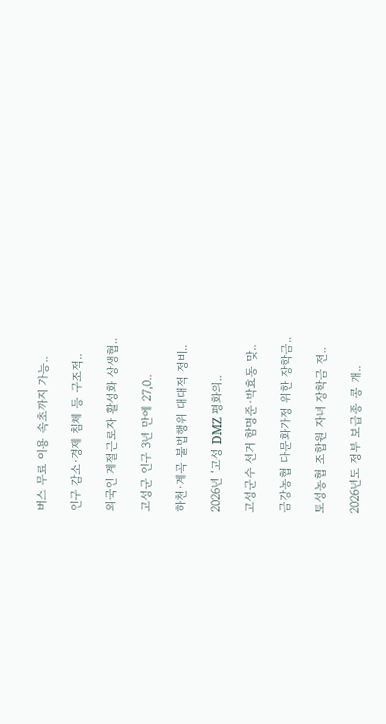버스 무료 이용 속초까지 가능..

인구 감소·경제 침체 등 구조적..

외국인 계절근로자 활성화 상생협..

고성군 인구 3년 만에 27,0..

하천·계곡 불법행위 대대적 정비..

2026년 ‘고성 DMZ 평화의..

고성군수 선거 함명준·박효동 맞..

금강농협 다문화가정 위한 장학금..

토성농협 조합원 자녀 장학금 전..

2026년도 정부 보급종 콩 개..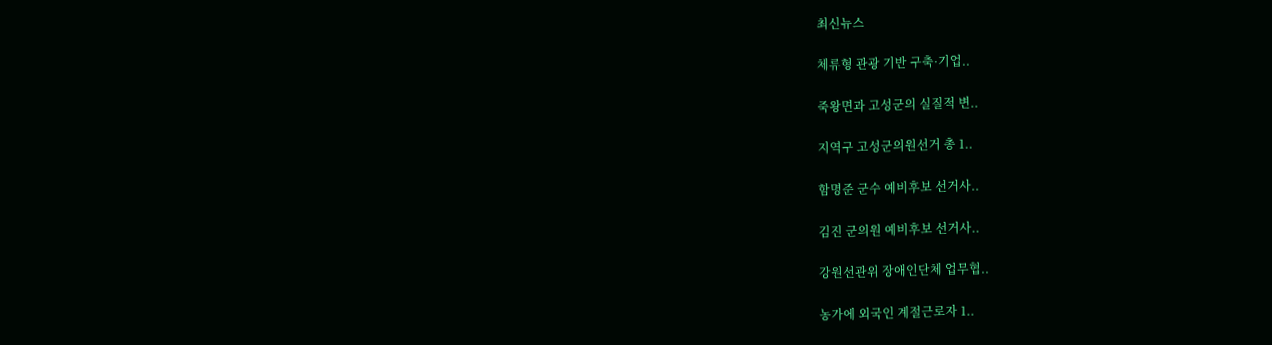최신뉴스

체류형 관광 기반 구축·기업..

죽왕면과 고성군의 실질적 변..

지역구 고성군의원선거 총 1..

함명준 군수 예비후보 선거사..

김진 군의원 예비후보 선거사..

강원선관위 장애인단체 업무협..

농가에 외국인 계절근로자 1..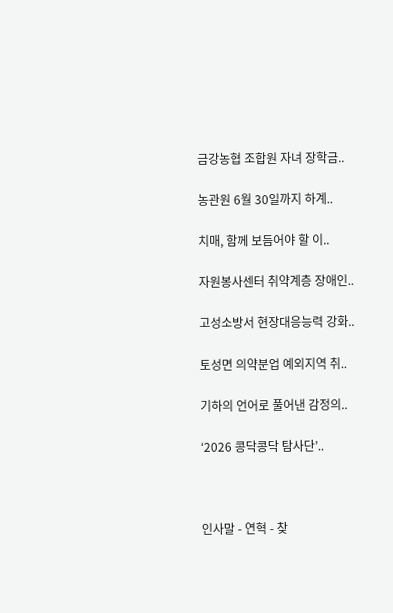금강농협 조합원 자녀 장학금..

농관원 6월 30일까지 하계..

치매, 함께 보듬어야 할 이..

자원봉사센터 취약계층 장애인..

고성소방서 현장대응능력 강화..

토성면 의약분업 예외지역 취..

기하의 언어로 풀어낸 감정의..

‘2026 콩닥콩닥 탐사단’..



인사말 - 연혁 - 찾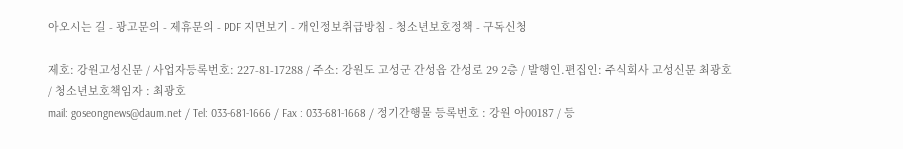아오시는 길 - 광고문의 - 제휴문의 - PDF 지면보기 - 개인정보취급방침 - 청소년보호정책 - 구독신청

제호: 강원고성신문 / 사업자등록번호: 227-81-17288 / 주소: 강원도 고성군 간성읍 간성로 29 2층 / 발행인.편집인: 주식회사 고성신문 최광호 / 청소년보호책임자 : 최광호
mail: goseongnews@daum.net / Tel: 033-681-1666 / Fax : 033-681-1668 / 정기간행물 등록번호 : 강원 아00187 / 등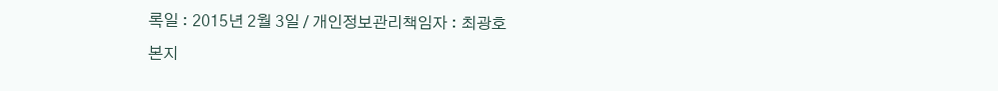록일 : 2015년 2월 3일 / 개인정보관리책임자 : 최광호
본지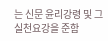는 신문 윤리강령 및 그 실천요강을 준함